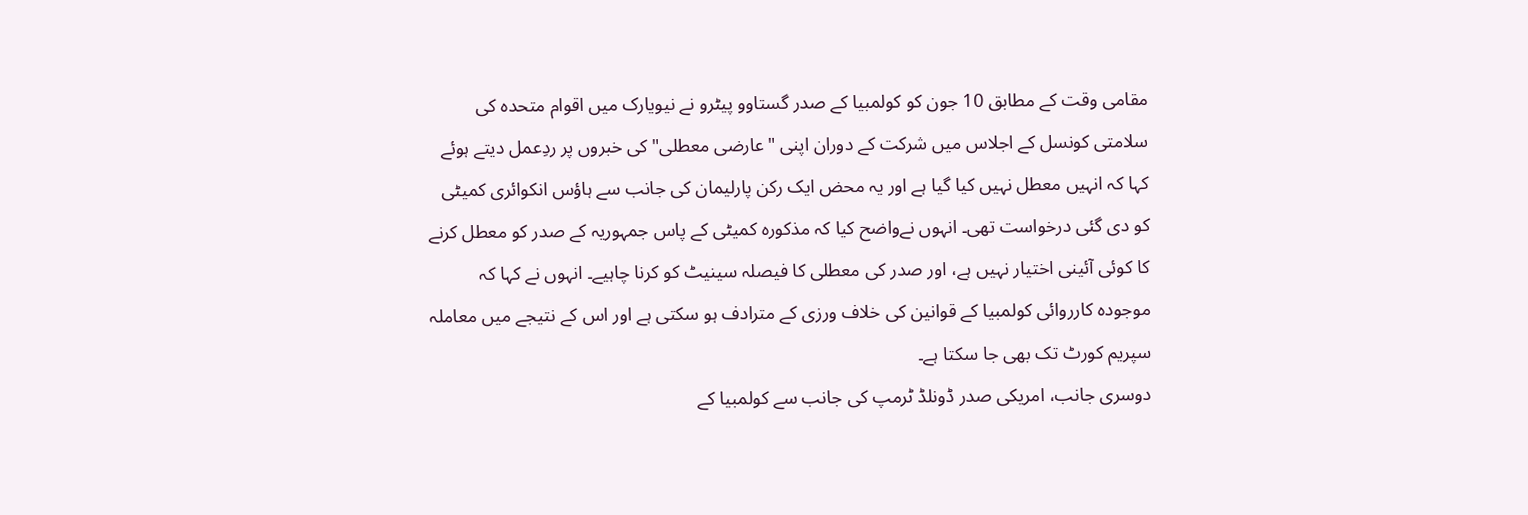مقامی وقت کے مطابق 10 جون کو کولمبیا کے صدر گستاوو پیٹرو نے نیویارک میں اقوام متحدہ کی سلامتی کونسل کے اجلاس میں شرکت کے دوران اپنی "عارضی معطلی" کی خبروں پر ردِعمل دیتے ہوئے کہا کہ انہیں معطل نہیں کیا گیا ہے اور یہ محض ایک رکن پارلیمان کی جانب سے ہاؤس انکوائری کمیٹی کو دی گئی درخواست تھی۔ انہوں نےواضح کیا کہ مذکورہ کمیٹی کے پاس جمہوریہ کے صدر کو معطل کرنے کا کوئی آئینی اختیار نہیں ہے، اور صدر کی معطلی کا فیصلہ سینیٹ کو کرنا چاہیے۔ انہوں نے کہا کہ موجودہ کارروائی کولمبیا کے قوانین کی خلاف ورزی کے مترادف ہو سکتی ہے اور اس کے نتیجے میں معاملہ سپریم کورٹ تک بھی جا سکتا ہے۔
دوسری جانب، امریکی صدر ڈونلڈ ٹرمپ کی جانب سے کولمبیا کے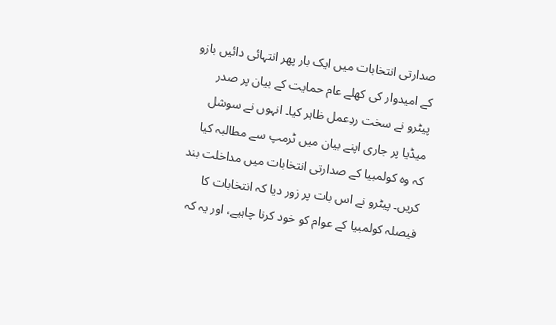صدارتی انتخابات میں ایک بار پھر انتہائی دائیں بازو کے امیدوار کی کھلے عام حمایت کے بیان پر صدر پیٹرو نے سخت ردِعمل ظاہر کیا۔ انہوں نے سوشل میڈیا پر جاری اپنے بیان میں ٹرمپ سے مطالبہ کیا کہ وہ کولمبیا کے صدارتی انتخابات میں مداخلت بند کریں۔ پیٹرو نے اس بات پر زور دیا کہ انتخابات کا فیصلہ کولمبیا کے عوام کو خود کرنا چاہیے، اور یہ کہ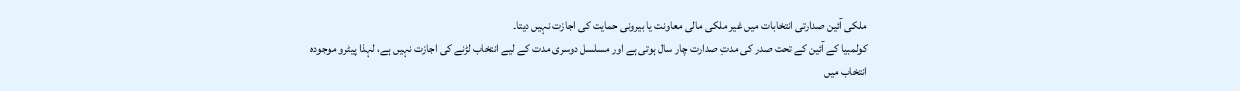ملکی آئین صدارتی انتخابات میں غیر ملکی مالی معاونت یا بیرونی حمایت کی اجازت نہیں دیتا۔
کولمبیا کے آئین کے تحت صدر کی مدتِ صدارت چار سال ہوتی ہے اور مسلسل دوسری مدت کے لیے انتخاب لڑنے کی اجازت نہیں ہے، لہذا پیٹرو موجودہ انتخاب میں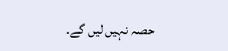حصہ نہیں لیں گے۔